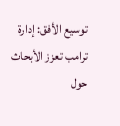توسيع الأفق: إدارة ترامب تعزز الأبحاث حول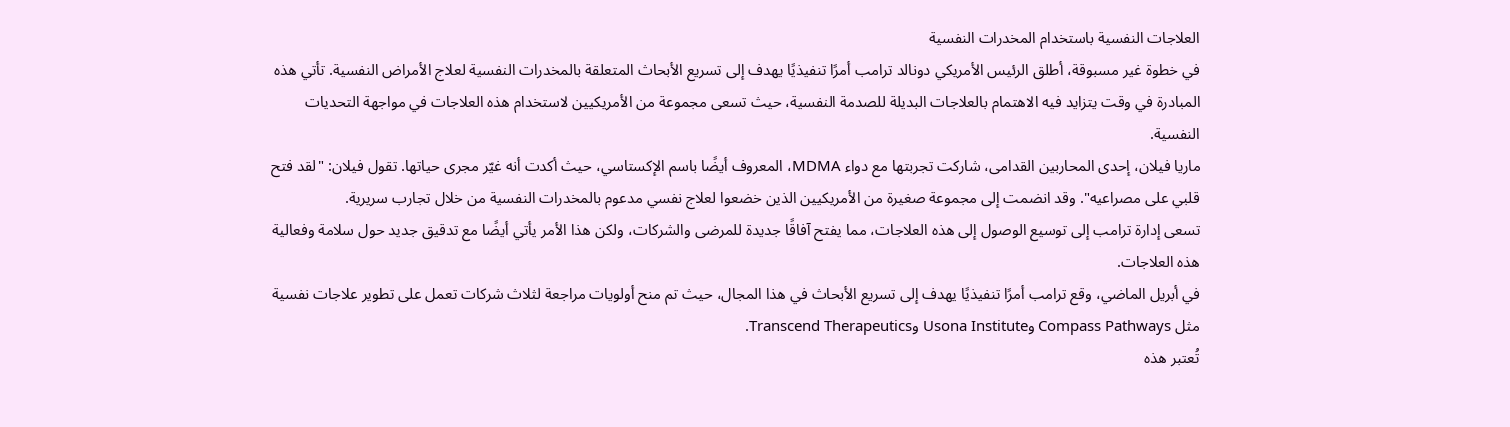العلاجات النفسية باستخدام المخدرات النفسية
في خطوة غير مسبوقة، أطلق الرئيس الأمريكي دونالد ترامب أمرًا تنفيذيًا يهدف إلى تسريع الأبحاث المتعلقة بالمخدرات النفسية لعلاج الأمراض النفسية. تأتي هذه المبادرة في وقت يتزايد فيه الاهتمام بالعلاجات البديلة للصدمة النفسية، حيث تسعى مجموعة من الأمريكيين لاستخدام هذه العلاجات في مواجهة التحديات النفسية.
ماريا فيلان، إحدى المحاربين القدامى، شاركت تجربتها مع دواء MDMA، المعروف أيضًا باسم الإكستاسي، حيث أكدت أنه غيّر مجرى حياتها. تقول فيلان: "لقد فتح قلبي على مصراعيه". وقد انضمت إلى مجموعة صغيرة من الأمريكيين الذين خضعوا لعلاج نفسي مدعوم بالمخدرات النفسية من خلال تجارب سريرية.
تسعى إدارة ترامب إلى توسيع الوصول إلى هذه العلاجات، مما يفتح آفاقًا جديدة للمرضى والشركات، ولكن هذا الأمر يأتي أيضًا مع تدقيق جديد حول سلامة وفعالية هذه العلاجات.
في أبريل الماضي، وقع ترامب أمرًا تنفيذيًا يهدف إلى تسريع الأبحاث في هذا المجال، حيث تم منح أولويات مراجعة لثلاث شركات تعمل على تطوير علاجات نفسية مثل Compass Pathways وUsona Institute وTranscend Therapeutics.
تُعتبر هذه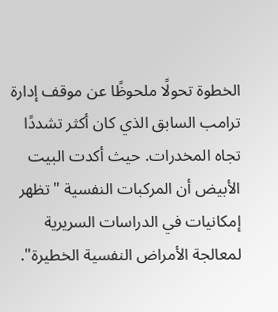الخطوة تحولًا ملحوظًا عن موقف إدارة ترامب السابق الذي كان أكثر تشددًا تجاه المخدرات. حيث أكدت البيت الأبيض أن المركبات النفسية "تظهر إمكانيات في الدراسات السريرية لمعالجة الأمراض النفسية الخطيرة".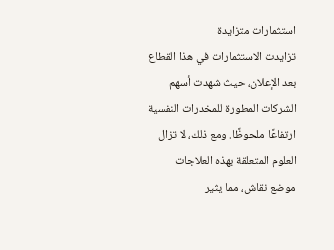استثمارات متزايدة
تزايدت الاستثمارات في هذا القطاع بعد الإعلان، حيث شهدت أسهم الشركات المطورة للمخدرات النفسية ارتفاعًا ملحوظًا. ومع ذلك، لا تزال العلوم المتعلقة بهذه العلاجات موضع نقاش، مما يثير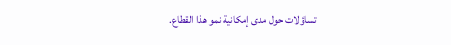تساؤلات حول مدى إمكانية نمو هذا القطاع.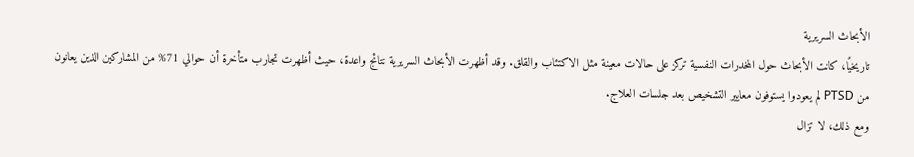الأبحاث السريرية
تاريخيًا، كانت الأبحاث حول المخدرات النفسية تركز على حالات معينة مثل الاكتئاب والقلق. وقد أظهرت الأبحاث السريرية نتائج واعدة، حيث أظهرت تجارب متأخرة أن حوالي 71% من المشاركين الذين يعانون من PTSD لم يعودوا يستوفون معايير التشخيص بعد جلسات العلاج.
ومع ذلك، لا تزال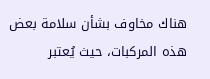هناك مخاوف بشأن سلامة بعض هذه المركبات، حيث يُعتبر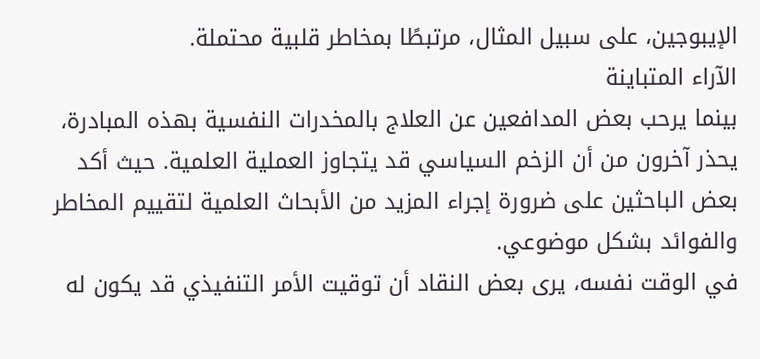الإيبوجين، على سبيل المثال، مرتبطًا بمخاطر قلبية محتملة.
الآراء المتباينة
بينما يرحب بعض المدافعين عن العلاج بالمخدرات النفسية بهذه المبادرة، يحذر آخرون من أن الزخم السياسي قد يتجاوز العملية العلمية. حيث أكد بعض الباحثين على ضرورة إجراء المزيد من الأبحاث العلمية لتقييم المخاطر والفوائد بشكل موضوعي.
في الوقت نفسه، يرى بعض النقاد أن توقيت الأمر التنفيذي قد يكون له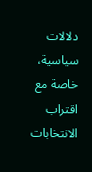دلالات سياسية، خاصة مع اقتراب الانتخابات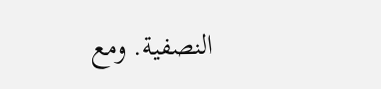النصفية. ومع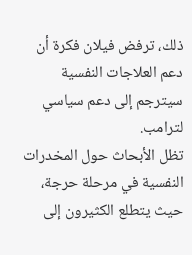ذلك، ترفض فيلان فكرة أن دعم العلاجات النفسية سيترجم إلى دعم سياسي لترامب.
تظل الأبحاث حول المخدرات النفسية في مرحلة حرجة، حيث يتطلع الكثيرون إلى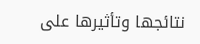نتائجها وتأثيرها على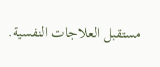مستقبل العلاجات النفسية.